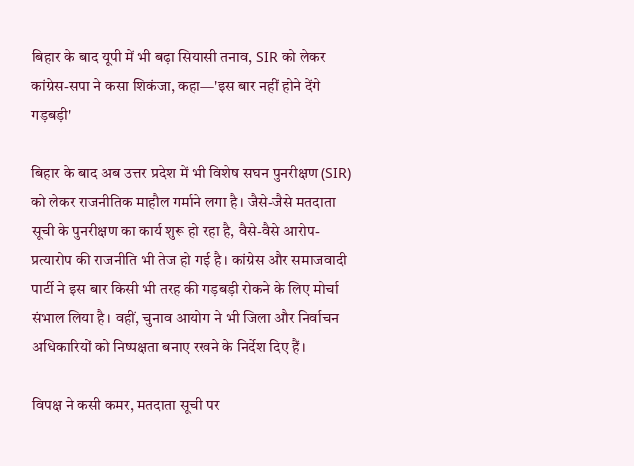बिहार के बाद यूपी में भी बढ़ा सियासी तनाव, SIR को लेकर कांग्रेस-सपा ने कसा शिकंजा, कहा—'इस बार नहीं होने देंगे गड़बड़ी'

बिहार के बाद अब उत्तर प्रदेश में भी विशेष सघन पुनरीक्षण (SIR) को लेकर राजनीतिक माहौल गर्माने लगा है। जैसे-जैसे मतदाता सूची के पुनरीक्षण का कार्य शुरू हो रहा है, वैसे-वैसे आरोप-प्रत्यारोप की राजनीति भी तेज हो गई है। कांग्रेस और समाजवादी पार्टी ने इस बार किसी भी तरह की गड़बड़ी रोकने के लिए मोर्चा संभाल लिया है। वहीं, चुनाव आयोग ने भी जिला और निर्वाचन अधिकारियों को निष्पक्षता बनाए रखने के निर्देश दिए हैं।

विपक्ष ने कसी कमर, मतदाता सूची पर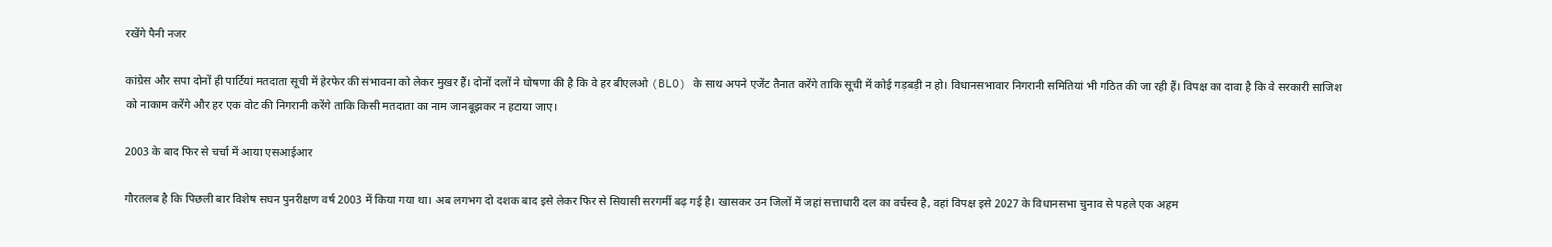रखेंगे पैनी नजर

कांग्रेस और सपा दोनों ही पार्टियां मतदाता सूची में हेरफेर की संभावना को लेकर मुखर हैं। दोनों दलों ने घोषणा की है कि वे हर बीएलओ (BLO) के साथ अपने एजेंट तैनात करेंगे ताकि सूची में कोई गड़बड़ी न हो। विधानसभावार निगरानी समितियां भी गठित की जा रही हैं। विपक्ष का दावा है कि वे सरकारी साजिश को नाकाम करेंगे और हर एक वोट की निगरानी करेंगे ताकि किसी मतदाता का नाम जानबूझकर न हटाया जाए।

2003 के बाद फिर से चर्चा में आया एसआईआर

गौरतलब है कि पिछली बार विशेष सघन पुनरीक्षण वर्ष 2003 में किया गया था। अब लगभग दो दशक बाद इसे लेकर फिर से सियासी सरगर्मी बढ़ गई है। खासकर उन जिलों में जहां सत्ताधारी दल का वर्चस्व है, वहां विपक्ष इसे 2027 के विधानसभा चुनाव से पहले एक अहम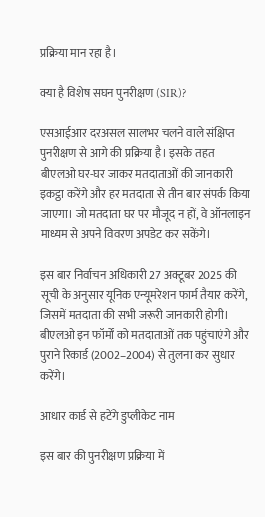प्रक्रिया मान रहा है।

क्या है विशेष सघन पुनरीक्षण (SIR)?

एसआईआर दरअसल सालभर चलने वाले संक्षिप्त पुनरीक्षण से आगे की प्रक्रिया है। इसके तहत बीएलओ घर-घर जाकर मतदाताओं की जानकारी इकट्ठा करेंगे और हर मतदाता से तीन बार संपर्क किया जाएगा। जो मतदाता घर पर मौजूद न हों, वे ऑनलाइन माध्यम से अपने विवरण अपडेट कर सकेंगे।

इस बार निर्वाचन अधिकारी 27 अक्टूबर 2025 की सूची के अनुसार यूनिक एन्यूमरेशन फार्म तैयार करेंगे, जिसमें मतदाता की सभी जरूरी जानकारी होगी। बीएलओ इन फॉर्मों को मतदाताओं तक पहुंचाएंगे और पुराने रिकार्ड (2002–2004) से तुलना कर सुधार करेंगे।

आधार कार्ड से हटेंगे डुप्लीकेट नाम

इस बार की पुनरीक्षण प्रक्रिया में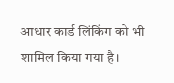आधार कार्ड लिंकिंग को भी शामिल किया गया है।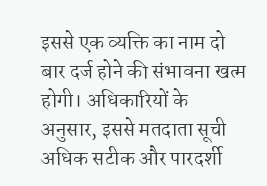इससे एक व्यक्ति का नाम दो बार दर्ज होने की संभावना खत्म होगी। अधिकारियों के अनुसार, इससे मतदाता सूची अधिक सटीक और पारदर्शी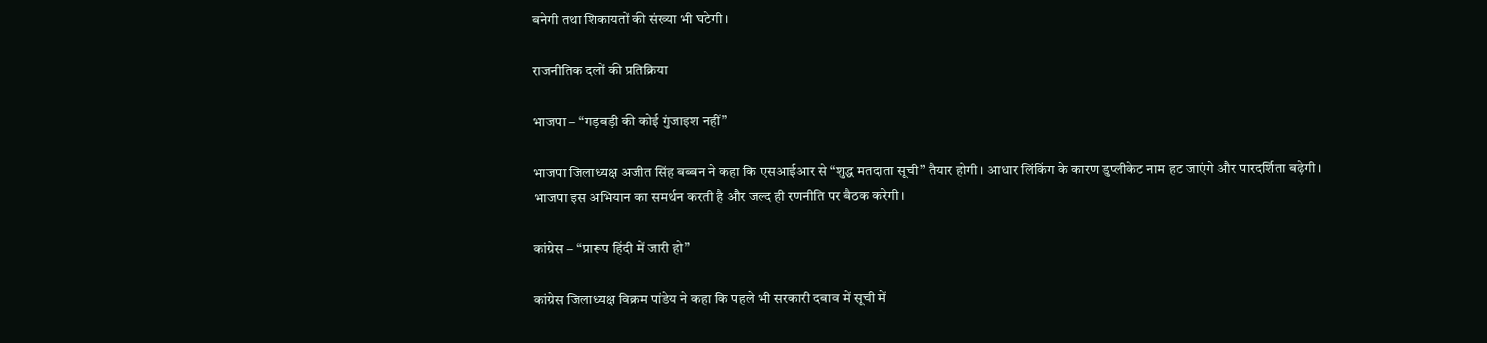बनेगी तथा शिकायतों की संख्या भी घटेगी।

राजनीतिक दलों की प्रतिक्रिया

भाजपा – “गड़बड़ी की कोई गुंजाइश नहीं”

भाजपा जिलाध्यक्ष अजीत सिंह बब्बन ने कहा कि एसआईआर से “शुद्ध मतदाता सूची” तैयार होगी। आधार लिंकिंग के कारण डुप्लीकेट नाम हट जाएंगे और पारदर्शिता बढ़ेगी। भाजपा इस अभियान का समर्थन करती है और जल्द ही रणनीति पर बैठक करेगी।

कांग्रेस – “प्रारूप हिंदी में जारी हो”

कांग्रेस जिलाध्यक्ष विक्रम पांडेय ने कहा कि पहले भी सरकारी दबाव में सूची में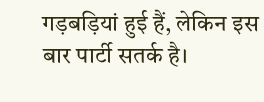गड़बड़ियां हुई हैं, लेकिन इस बार पार्टी सतर्क है।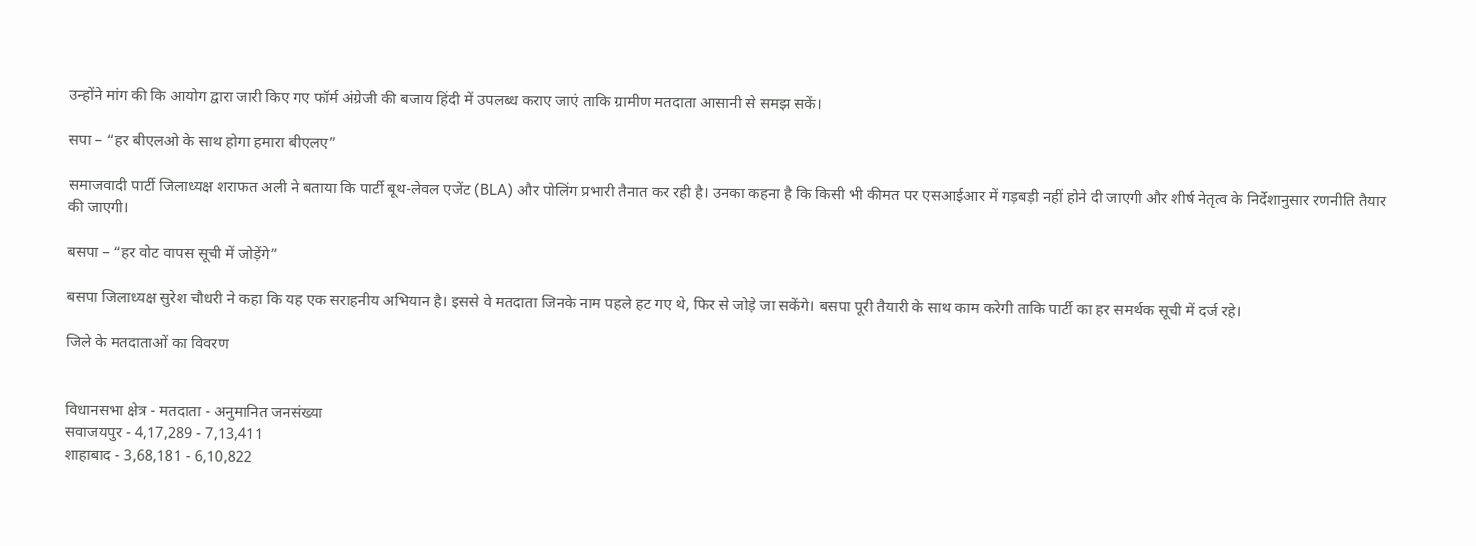उन्होंने मांग की कि आयोग द्वारा जारी किए गए फॉर्म अंग्रेजी की बजाय हिंदी में उपलब्ध कराए जाएं ताकि ग्रामीण मतदाता आसानी से समझ सकें।

सपा – “हर बीएलओ के साथ होगा हमारा बीएलए”

समाजवादी पार्टी जिलाध्यक्ष शराफत अली ने बताया कि पार्टी बूथ-लेवल एजेंट (BLA) और पोलिंग प्रभारी तैनात कर रही है। उनका कहना है कि किसी भी कीमत पर एसआईआर में गड़बड़ी नहीं होने दी जाएगी और शीर्ष नेतृत्व के निर्देशानुसार रणनीति तैयार की जाएगी।

बसपा – “हर वोट वापस सूची में जोड़ेंगे”

बसपा जिलाध्यक्ष सुरेश चौधरी ने कहा कि यह एक सराहनीय अभियान है। इससे वे मतदाता जिनके नाम पहले हट गए थे, फिर से जोड़े जा सकेंगे। बसपा पूरी तैयारी के साथ काम करेगी ताकि पार्टी का हर समर्थक सूची में दर्ज रहे।

जिले के मतदाताओं का विवरण


विधानसभा क्षेत्र - मतदाता - अनुमानित जनसंख्या
सवाजयपुर - 4,17,289 - 7,13,411
शाहाबाद - 3,68,181 - 6,10,822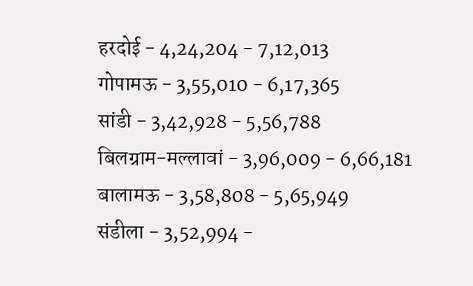हरदोई - 4,24,204 - 7,12,013
गोपामऊ - 3,55,010 - 6,17,365
सांडी - 3,42,928 - 5,56,788
बिलग्राम-मल्लावां - 3,96,009 - 6,66,181
बालामऊ - 3,58,808 - 5,65,949
संडीला - 3,52,994 -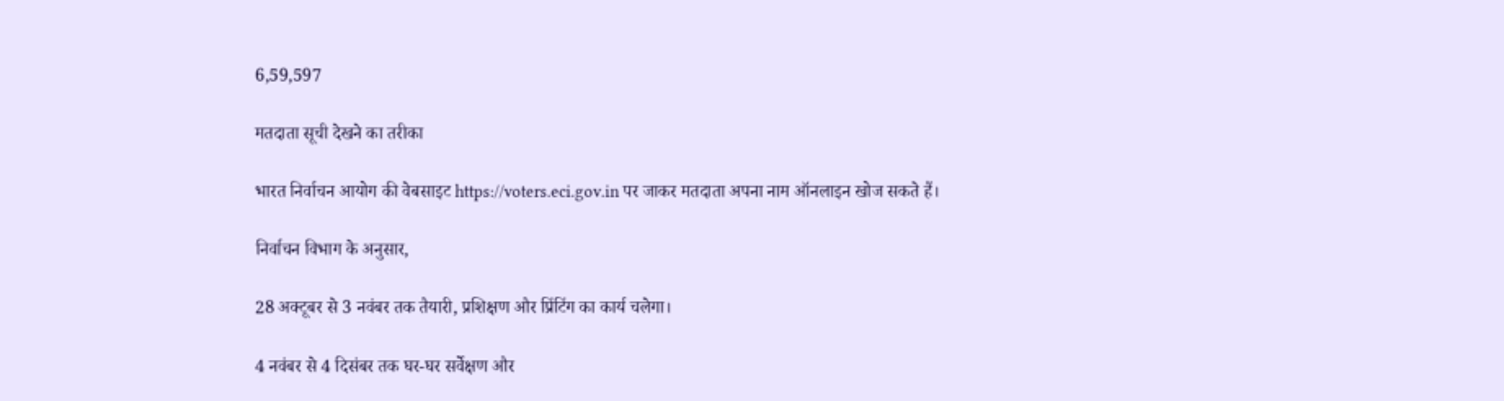6,59,597

मतदाता सूची देखने का तरीका

भारत निर्वाचन आयोग की वेबसाइट https://voters.eci.gov.in पर जाकर मतदाता अपना नाम ऑनलाइन खोज सकते हैं।

निर्वाचन विभाग के अनुसार,

28 अक्टूबर से 3 नवंबर तक तैयारी, प्रशिक्षण और प्रिंटिंग का कार्य चलेगा।

4 नवंबर से 4 दिसंबर तक घर-घर सर्वेक्षण और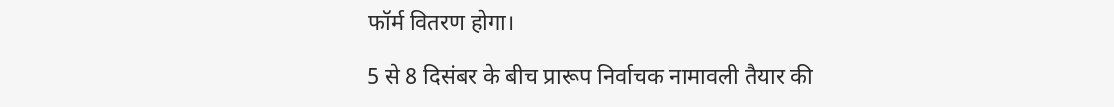फॉर्म वितरण होगा।

5 से 8 दिसंबर के बीच प्रारूप निर्वाचक नामावली तैयार की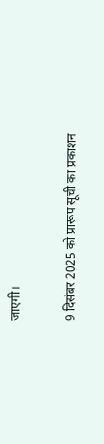जाएगी।

9 दिसंबर 2025 को प्रारूप सूची का प्रकाशन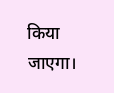किया जाएगा।